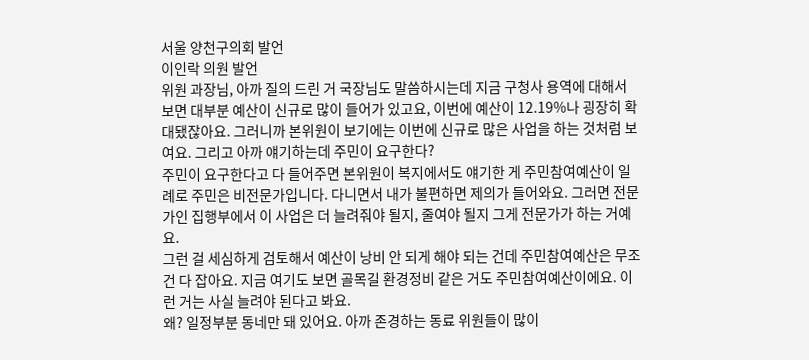서울 양천구의회 발언
이인락 의원 발언
위원 과장님, 아까 질의 드린 거 국장님도 말씀하시는데 지금 구청사 용역에 대해서 보면 대부분 예산이 신규로 많이 들어가 있고요, 이번에 예산이 12.19%나 굉장히 확대됐잖아요. 그러니까 본위원이 보기에는 이번에 신규로 많은 사업을 하는 것처럼 보여요. 그리고 아까 얘기하는데 주민이 요구한다?
주민이 요구한다고 다 들어주면 본위원이 복지에서도 얘기한 게 주민참여예산이 일례로 주민은 비전문가입니다. 다니면서 내가 불편하면 제의가 들어와요. 그러면 전문가인 집행부에서 이 사업은 더 늘려줘야 될지, 줄여야 될지 그게 전문가가 하는 거예요.
그런 걸 세심하게 검토해서 예산이 낭비 안 되게 해야 되는 건데 주민참여예산은 무조건 다 잡아요. 지금 여기도 보면 골목길 환경정비 같은 거도 주민참여예산이에요. 이런 거는 사실 늘려야 된다고 봐요.
왜? 일정부분 동네만 돼 있어요. 아까 존경하는 동료 위원들이 많이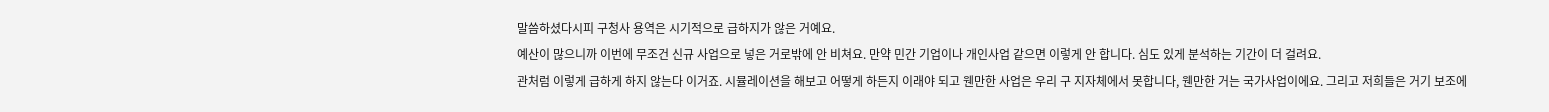말씀하셨다시피 구청사 용역은 시기적으로 급하지가 않은 거예요.
예산이 많으니까 이번에 무조건 신규 사업으로 넣은 거로밖에 안 비쳐요. 만약 민간 기업이나 개인사업 같으면 이렇게 안 합니다. 심도 있게 분석하는 기간이 더 걸려요.
관처럼 이렇게 급하게 하지 않는다 이거죠. 시뮬레이션을 해보고 어떻게 하든지 이래야 되고 웬만한 사업은 우리 구 지자체에서 못합니다, 웬만한 거는 국가사업이에요. 그리고 저희들은 거기 보조에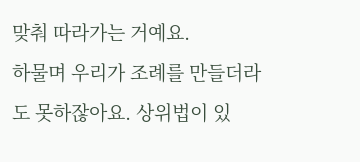맞춰 따라가는 거예요.
하물며 우리가 조례를 만들더라도 못하잖아요. 상위법이 있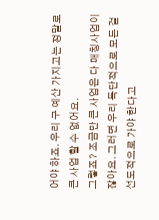어야 하죠. 우리 구 예산 가지고는 정말로 큰 사업 할 수 없어요.
그렇죠? 조금만 큰 사업은 다 매칭사업이잖아요. 그러면 우리 독단적으로 모든 걸 선도적으로 가야 한다고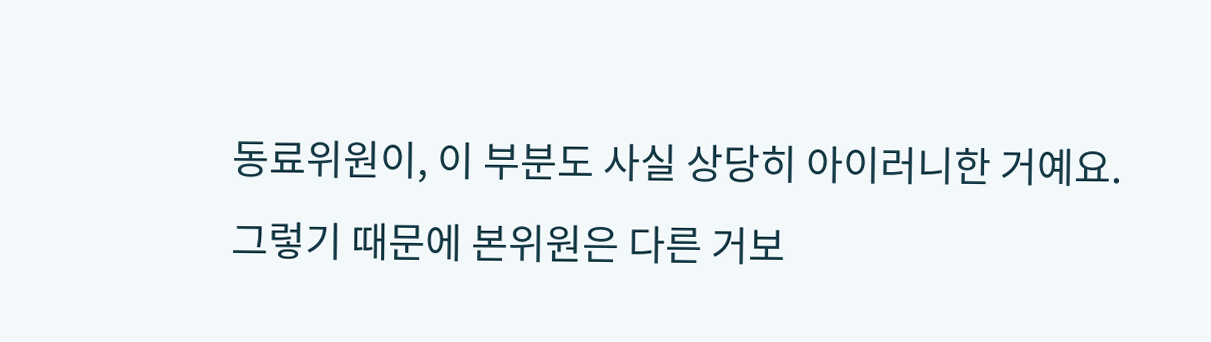동료위원이, 이 부분도 사실 상당히 아이러니한 거예요.
그렇기 때문에 본위원은 다른 거보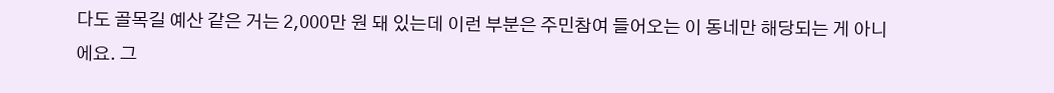다도 골목길 예산 같은 거는 2,000만 원 돼 있는데 이런 부분은 주민참여 들어오는 이 동네만 해당되는 게 아니에요. 그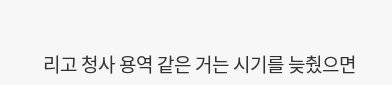리고 청사 용역 같은 거는 시기를 늦췄으면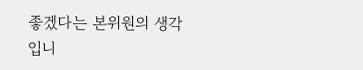좋겠다는 본위원의 생각입니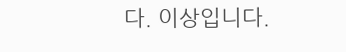다. 이상입니다.